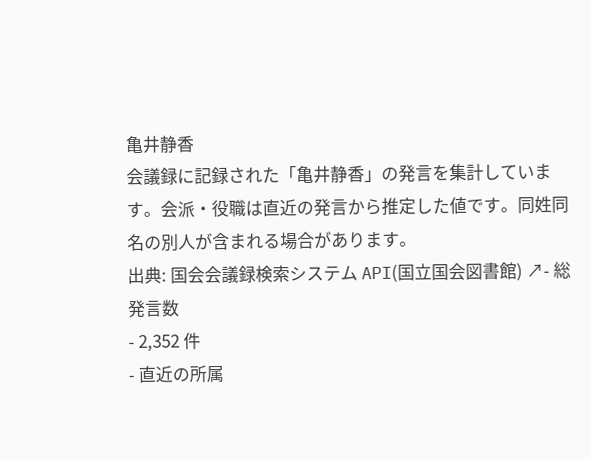亀井静香
会議録に記録された「亀井静香」の発言を集計しています。会派・役職は直近の発言から推定した値です。同姓同名の別人が含まれる場合があります。
出典: 国会会議録検索システム API(国立国会図書館) ↗- 総発言数
- 2,352 件
- 直近の所属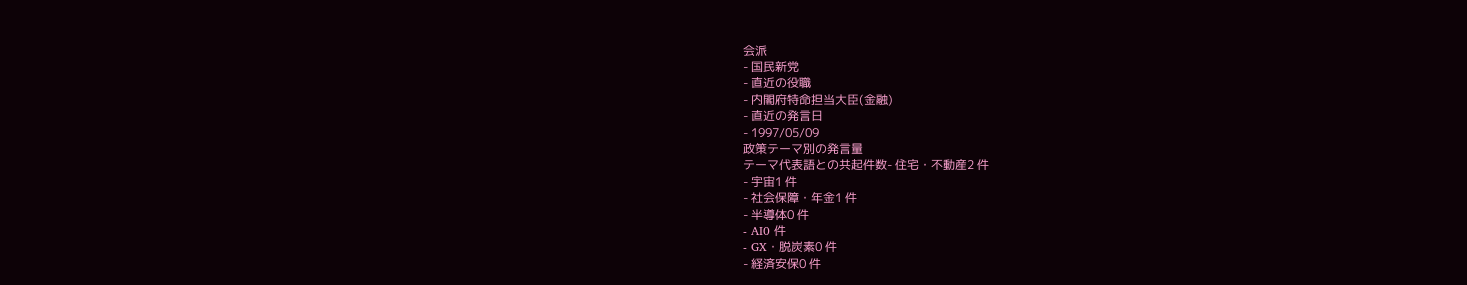会派
- 国民新党
- 直近の役職
- 内閣府特命担当大臣(金融)
- 直近の発言日
- 1997/05/09
政策テーマ別の発言量
テーマ代表語との共起件数- 住宅・不動産2 件
- 宇宙1 件
- 社会保障・年金1 件
- 半導体0 件
- AI0 件
- GX・脱炭素0 件
- 経済安保0 件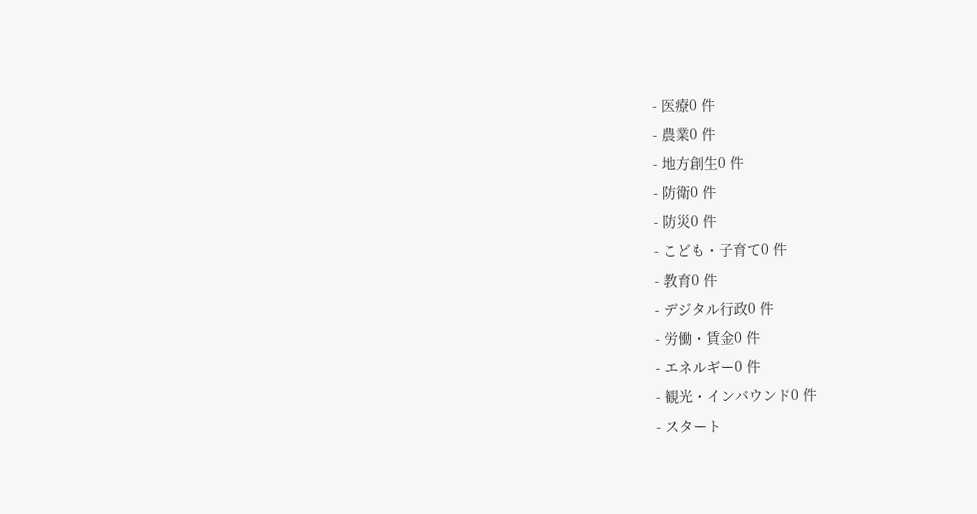- 医療0 件
- 農業0 件
- 地方創生0 件
- 防衛0 件
- 防災0 件
- こども・子育て0 件
- 教育0 件
- デジタル行政0 件
- 労働・賃金0 件
- エネルギー0 件
- 観光・インバウンド0 件
- スタート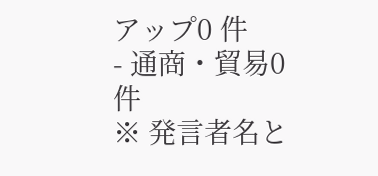アップ0 件
- 通商・貿易0 件
※ 発言者名と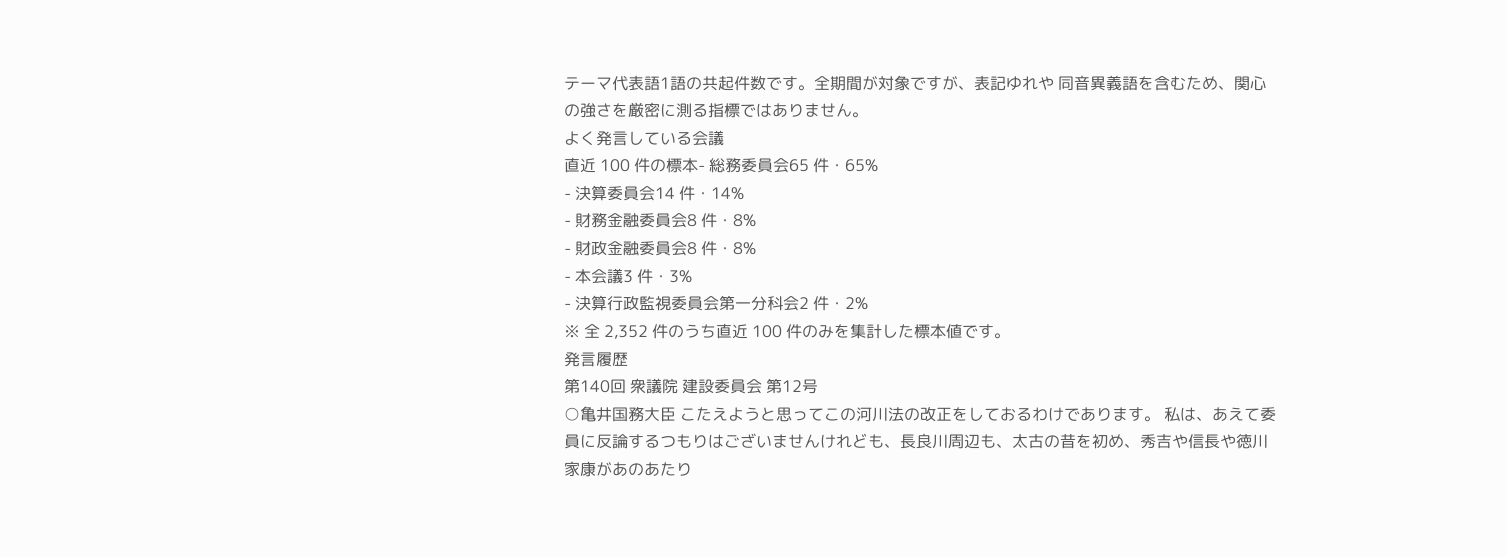テーマ代表語1語の共起件数です。全期間が対象ですが、表記ゆれや 同音異義語を含むため、関心の強さを厳密に測る指標ではありません。
よく発言している会議
直近 100 件の標本- 総務委員会65 件・65%
- 決算委員会14 件・14%
- 財務金融委員会8 件・8%
- 財政金融委員会8 件・8%
- 本会議3 件・3%
- 決算行政監視委員会第一分科会2 件・2%
※ 全 2,352 件のうち直近 100 件のみを集計した標本値です。
発言履歴
第140回 衆議院 建設委員会 第12号
○亀井国務大臣 こたえようと思ってこの河川法の改正をしておるわけであります。 私は、あえて委員に反論するつもりはございませんけれども、長良川周辺も、太古の昔を初め、秀吉や信長や徳川家康があのあたり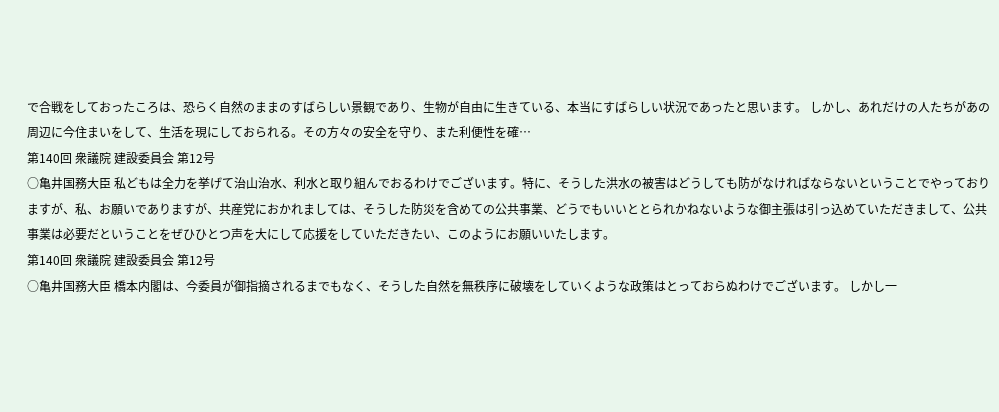で合戦をしておったころは、恐らく自然のままのすばらしい景観であり、生物が自由に生きている、本当にすばらしい状況であったと思います。 しかし、あれだけの人たちがあの周辺に今住まいをして、生活を現にしておられる。その方々の安全を守り、また利便性を確…
第140回 衆議院 建設委員会 第12号
○亀井国務大臣 私どもは全力を挙げて治山治水、利水と取り組んでおるわけでございます。特に、そうした洪水の被害はどうしても防がなければならないということでやっておりますが、私、お願いでありますが、共産党におかれましては、そうした防災を含めての公共事業、どうでもいいととられかねないような御主張は引っ込めていただきまして、公共事業は必要だということをぜひひとつ声を大にして応援をしていただきたい、このようにお願いいたします。
第140回 衆議院 建設委員会 第12号
○亀井国務大臣 橋本内閣は、今委員が御指摘されるまでもなく、そうした自然を無秩序に破壊をしていくような政策はとっておらぬわけでございます。 しかし一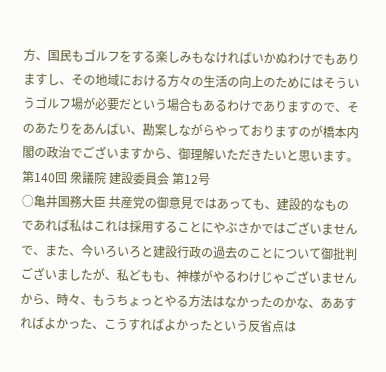方、国民もゴルフをする楽しみもなければいかぬわけでもありますし、その地域における方々の生活の向上のためにはそういうゴルフ場が必要だという場合もあるわけでありますので、そのあたりをあんばい、勘案しながらやっておりますのが橋本内閣の政治でございますから、御理解いただきたいと思います。
第140回 衆議院 建設委員会 第12号
○亀井国務大臣 共産党の御意見ではあっても、建設的なものであれば私はこれは採用することにやぶさかではございませんで、また、今いろいろと建設行政の過去のことについて御批判ございましたが、私どもも、神様がやるわけじゃございませんから、時々、もうちょっとやる方法はなかったのかな、ああすればよかった、こうすればよかったという反省点は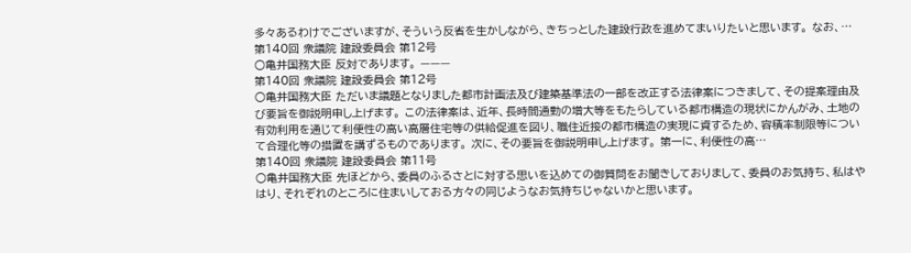多々あるわけでございますが、そういう反省を生かしながら、きちっとした建設行政を進めてまいりたいと思います。 なお、…
第140回 衆議院 建設委員会 第12号
○亀井国務大臣 反対であります。 ———
第140回 衆議院 建設委員会 第12号
○亀井国務大臣 ただいま議題となりました都市計画法及び建築基準法の一部を改正する法律案につきまして、その提案理由及び要旨を御説明申し上げます。 この法律案は、近年、長時間通勤の増大等をもたらしている都市構造の現状にかんがみ、土地の有効利用を通じて利便性の高い高層住宅等の供給促進を図り、職住近接の都市構造の実現に資するため、容積率制限等について合理化等の措置を講ずるものであります。 次に、その要旨を御説明申し上げます。 第一に、利便性の高…
第140回 衆議院 建設委員会 第11号
○亀井国務大臣 先ほどから、委員のふるさとに対する思いを込めての御質問をお聞きしておりまして、委員のお気持ち、私はやはり、それぞれのところに住まいしておる方々の同じようなお気持ちじゃないかと思います。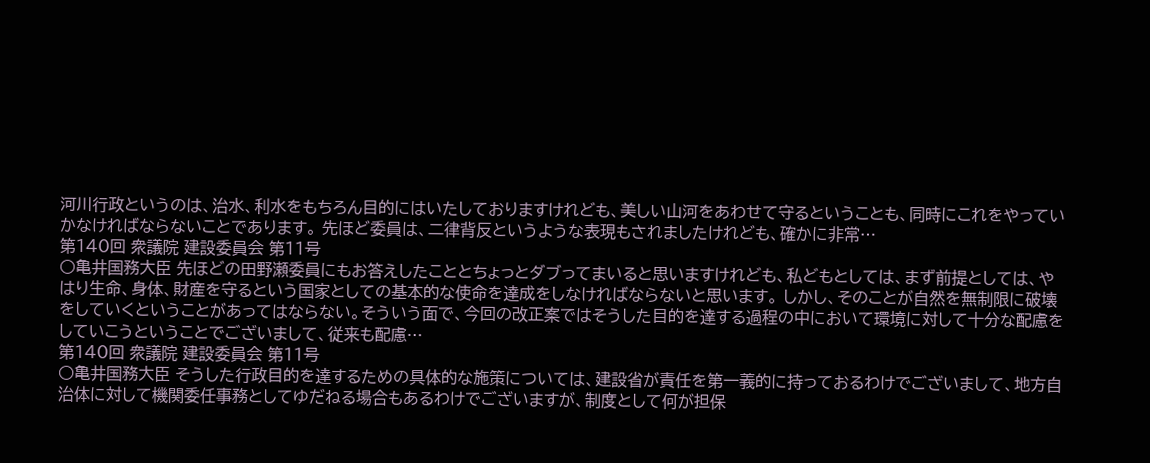河川行政というのは、治水、利水をもちろん目的にはいたしておりますけれども、美しい山河をあわせて守るということも、同時にこれをやっていかなければならないことであります。 先ほど委員は、二律背反というような表現もされましたけれども、確かに非常…
第140回 衆議院 建設委員会 第11号
○亀井国務大臣 先ほどの田野瀬委員にもお答えしたこととちょっとダブってまいると思いますけれども、私どもとしては、まず前提としては、やはり生命、身体、財産を守るという国家としての基本的な使命を達成をしなければならないと思います。 しかし、そのことが自然を無制限に破壊をしていくということがあってはならない。そういう面で、今回の改正案ではそうした目的を達する過程の中において環境に対して十分な配慮をしていこうということでございまして、従来も配慮…
第140回 衆議院 建設委員会 第11号
○亀井国務大臣 そうした行政目的を達するための具体的な施策については、建設省が責任を第一義的に持っておるわけでございまして、地方自治体に対して機関委任事務としてゆだねる場合もあるわけでございますが、制度として何が担保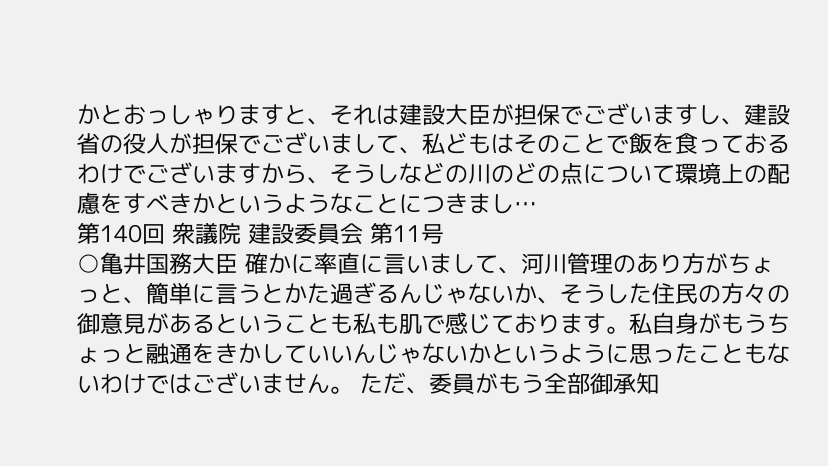かとおっしゃりますと、それは建設大臣が担保でございますし、建設省の役人が担保でございまして、私どもはそのことで飯を食っておるわけでございますから、そうしなどの川のどの点について環境上の配慮をすべきかというようなことにつきまし…
第140回 衆議院 建設委員会 第11号
○亀井国務大臣 確かに率直に言いまして、河川管理のあり方がちょっと、簡単に言うとかた過ぎるんじゃないか、そうした住民の方々の御意見があるということも私も肌で感じております。私自身がもうちょっと融通をきかしていいんじゃないかというように思ったこともないわけではございません。 ただ、委員がもう全部御承知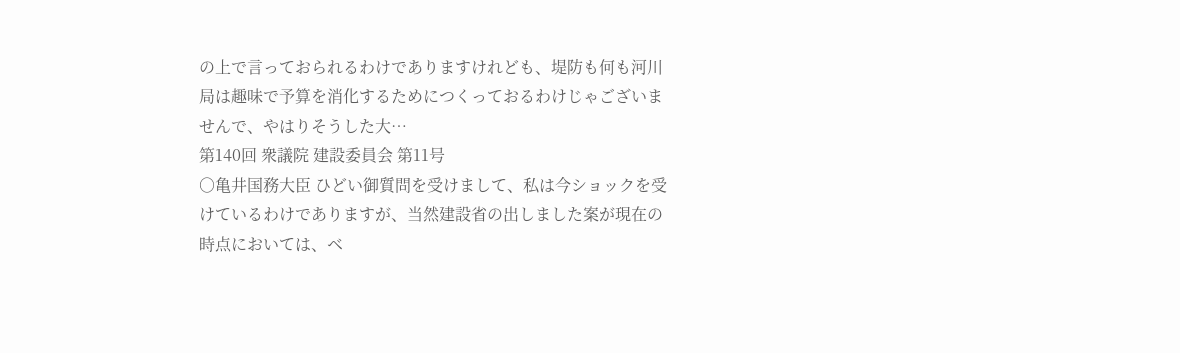の上で言っておられるわけでありますけれども、堤防も何も河川局は趣味で予算を消化するためにつくっておるわけじゃございませんで、やはりそうした大…
第140回 衆議院 建設委員会 第11号
○亀井国務大臣 ひどい御質問を受けまして、私は今ショックを受けているわけでありますが、当然建設省の出しました案が現在の時点においては、ベ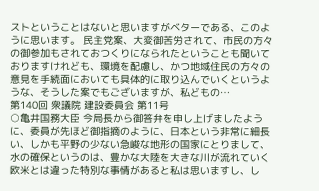ストということはないと思いますがベターである、このように思います。 民主党案、大変御苦労されて、市民の方々の御参加もされておつくりになられたということも聞いておりますけれども、環境を配慮し、かつ地域住民の方々の意見を手続面においても具体的に取り込んでいくというような、そうした案でもございますが、私どもの…
第140回 衆議院 建設委員会 第11号
○亀井国務大臣 今局長から御答弁を申し上げましたように、委員が先ほど御指摘のように、日本という非常に細長い、しかも平野の少ない急峻な地形の国家にとりまして、水の確保というのは、豊かな大陸を大きな川が流れていく欧米とは違った特別な事情があると私は思いますし、し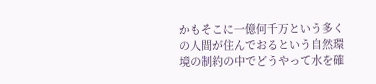かもそこに一億何千万という多くの人間が住んでおるという自然環境の制約の中でどうやって水を確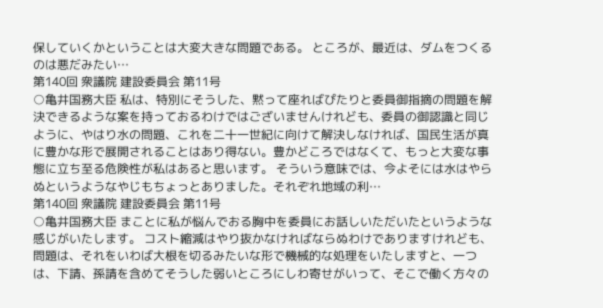保していくかということは大変大きな問題である。 ところが、最近は、ダムをつくるのは悪だみたい…
第140回 衆議院 建設委員会 第11号
○亀井国務大臣 私は、特別にそうした、黙って座ればぴたりと委員御指摘の問題を解決できるような案を持っておるわけではございませんけれども、委員の御認識と同じように、やはり水の問題、これを二十一世紀に向けて解決しなければ、国民生活が真に豊かな形で展開されることはあり得ない。豊かどころではなくて、もっと大変な事態に立ち至る危険性が私はあると思います。 そういう意味では、今よそには水はやらぬというようなやじもちょっとありました。それぞれ地域の利…
第140回 衆議院 建設委員会 第11号
○亀井国務大臣 まことに私が悩んでおる胸中を委員にお話しいただいたというような感じがいたします。 コスト縮減はやり抜かなければならぬわけでありますけれども、問題は、それをいわば大根を切るみたいな形で機械的な処理をいたしますと、一つは、下請、孫請を含めてそうした弱いところにしわ寄せがいって、そこで働く方々の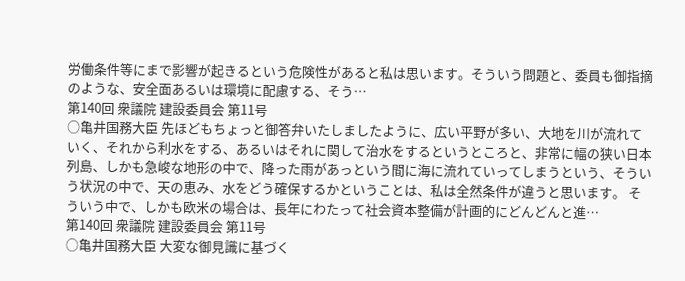労働条件等にまで影響が起きるという危険性があると私は思います。そういう問題と、委員も御指摘のような、安全面あるいは環境に配慮する、そう…
第140回 衆議院 建設委員会 第11号
○亀井国務大臣 先ほどもちょっと御答弁いたしましたように、広い平野が多い、大地を川が流れていく、それから利水をする、あるいはそれに関して治水をするというところと、非常に幅の狭い日本列島、しかも急峻な地形の中で、降った雨があっという間に海に流れていってしまうという、そういう状況の中で、天の恵み、水をどう確保するかということは、私は全然条件が違うと思います。 そういう中で、しかも欧米の場合は、長年にわたって社会資本整備が計画的にどんどんと進…
第140回 衆議院 建設委員会 第11号
○亀井国務大臣 大変な御見識に基づく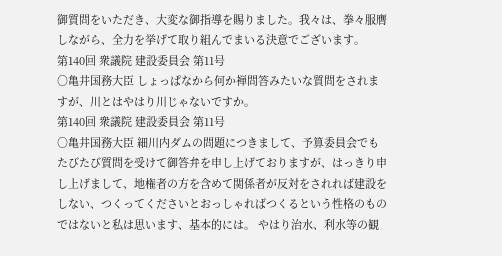御質問をいただき、大変な御指導を賜りました。我々は、拳々服膺しながら、全力を挙げて取り組んでまいる決意でございます。
第140回 衆議院 建設委員会 第11号
○亀井国務大臣 しょっぱなから何か禅問答みたいな質問をされますが、川とはやはり川じゃないですか。
第140回 衆議院 建設委員会 第11号
○亀井国務大臣 細川内ダムの問題につきまして、予算委員会でもたびたび質問を受けて御答弁を申し上げておりますが、はっきり申し上げまして、地権者の方を含めて関係者が反対をされれば建設をしない、つくってくださいとおっしゃればつくるという性格のものではないと私は思います、基本的には。 やはり治水、利水等の観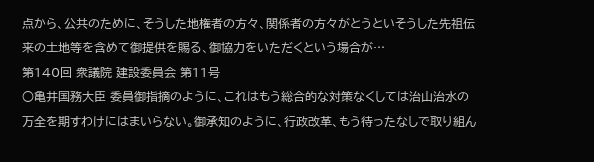点から、公共のために、そうした地権者の方々、関係者の方々がとうといそうした先祖伝来の土地等を含めて御提供を賜る、御協力をいただくという場合が…
第140回 衆議院 建設委員会 第11号
○亀井国務大臣 委員御指摘のように、これはもう総合的な対策なくしては治山治水の万全を期すわけにはまいらない。御承知のように、行政改革、もう待ったなしで取り組ん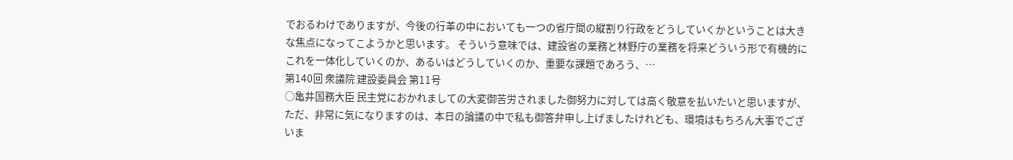でおるわけでありますが、今後の行革の中においても一つの省庁間の縦割り行政をどうしていくかということは大きな焦点になってこようかと思います。 そういう意味では、建設省の業務と林野庁の業務を将来どういう形で有機的にこれを一体化していくのか、あるいはどうしていくのか、重要な課題であろう、…
第140回 衆議院 建設委員会 第11号
○亀井国務大臣 民主党におかれましての大変御苦労されました御努力に対しては高く敬意を払いたいと思いますが、ただ、非常に気になりますのは、本日の論議の中で私も御答弁申し上げましたけれども、環境はもちろん大事でございま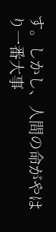す。しかし、人間の命がやはり一番大事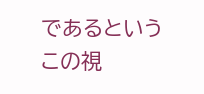であるというこの視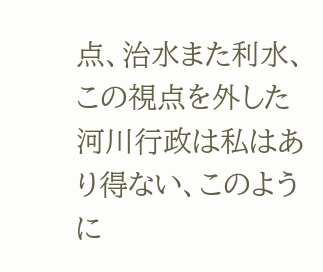点、治水また利水、この視点を外した河川行政は私はあり得ない、このように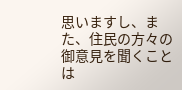思いますし、また、住民の方々の御意見を聞くことは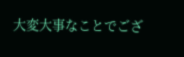大変大事なことでござ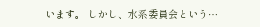います。 しかし、水系委員会という…